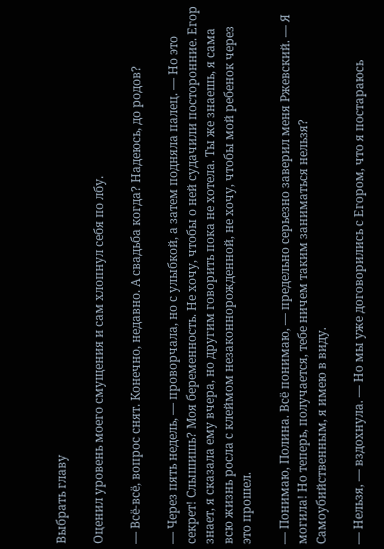Выбрать главу

Оценил уровень моего смущения и сам хлопнул себя по лбу.

— Всё-всё, вопрос снят. Конечно, недавно. А свадьба когда? Надеюсь, до родов?

— Через пять недель, — проворчала, но с улыбкой, а затем подняла палец. — Но это секрет! Слышишь? Моя беременность. Не хочу, чтобы о ней судачили посторонние. Егор знает, я сказала ему вчера, но другим говорить пока не хотела. Ты же знаешь, я сама всю жизнь росла с клеймом незаконнорожденной, не хочу, чтобы мой ребенок через это прошел.

— Понимаю, Полина. Всё понимаю, — предельно серьезно заверил меня Ржевский. — Я могила! Но теперь, получается, тебе ничем таким заниматься нельзя? Самоубийственным, я имею в виду.

— Нельзя, — вздохнула. — Но мы уже договорились с Егором, что я постараюсь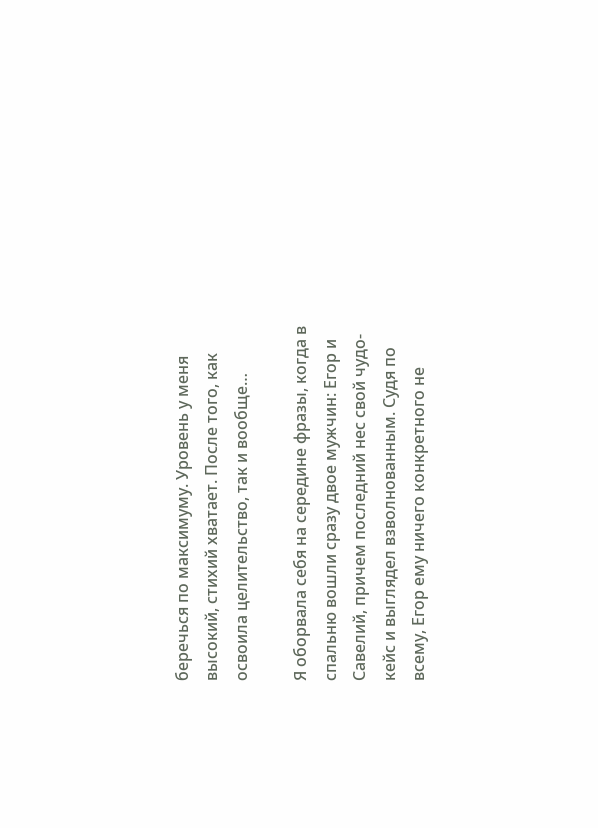беречься по максимуму. Уровень у меня высокий, стихий хватает. После того, как освоила целительство, так и вообще…

Я оборвала себя на середине фразы, когда в спальню вошли сразу двое мужчин: Егор и Савелий, причем последний нес свой чудо-кейс и выглядел взволнованным. Судя по всему, Егор ему ничего конкретного не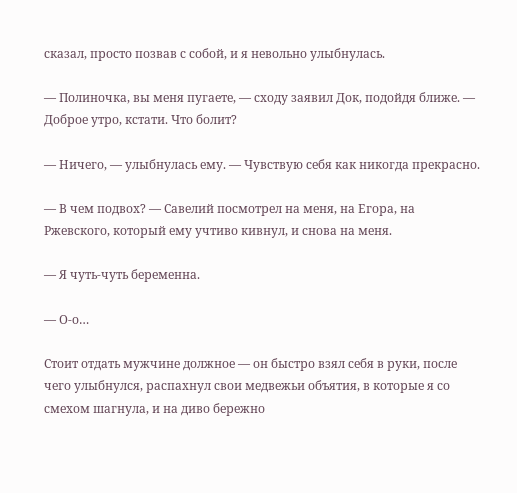сказал, просто позвав с собой, и я невольно улыбнулась.

— Полиночка, вы меня пугаете, — сходу заявил Док, подойдя ближе. — Доброе утро, кстати. Что болит?

— Ничего, — улыбнулась ему. — Чувствую себя как никогда прекрасно.

— В чем подвох? — Савелий посмотрел на меня, на Егора, на Ржевского, который ему учтиво кивнул, и снова на меня.

— Я чуть-чуть беременна.

— О-о…

Стоит отдать мужчине должное — он быстро взял себя в руки, после чего улыбнулся, распахнул свои медвежьи объятия, в которые я со смехом шагнула, и на диво бережно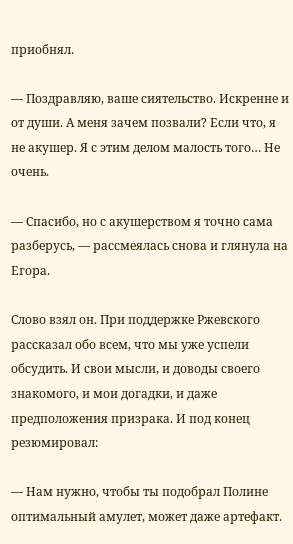приобнял.

— Поздравляю, ваше сиятельство. Искренне и от души. А меня зачем позвали? Если что, я не акушер. Я с этим делом малость того… Не очень.

— Спасибо, но с акушерством я точно сама разберусь, — рассмеялась снова и глянула на Егора.

Слово взял он. При поддержке Ржевского рассказал обо всем, что мы уже успели обсудить. И свои мысли, и доводы своего знакомого, и мои догадки, и даже предположения призрака. И под конец резюмировал:

— Нам нужно, чтобы ты подобрал Полине оптимальный амулет, может даже артефакт.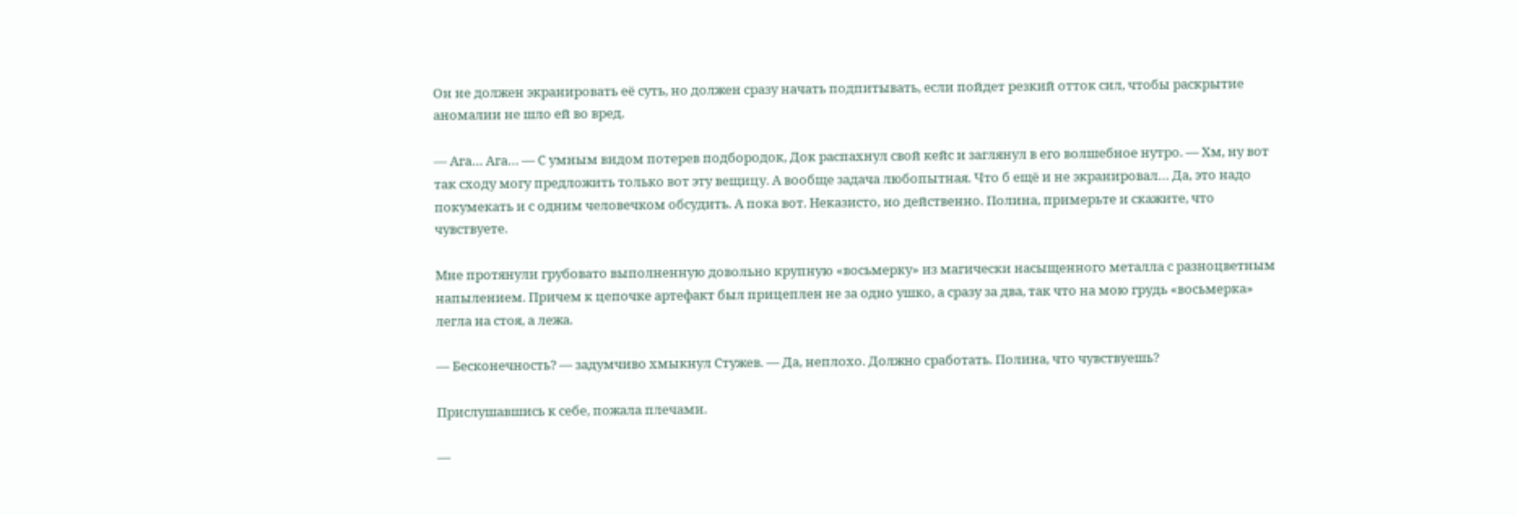Он не должен экранировать её суть, но должен сразу начать подпитывать, если пойдет резкий отток сил, чтобы раскрытие аномалии не шло ей во вред.

— Ага… Ага… — С умным видом потерев подбородок, Док распахнул свой кейс и заглянул в его волшебное нутро. — Хм, ну вот так сходу могу предложить только вот эту вещицу. А вообще задача любопытная. Что б ещё и не экранировал… Да, это надо покумекать и с одним человечком обсудить. А пока вот. Неказисто, но действенно. Полина, примерьте и скажите, что чувствуете.

Мне протянули грубовато выполненную довольно крупную «восьмерку» из магически насыщенного металла с разноцветным напылением. Причем к цепочке артефакт был прицеплен не за одно ушко, а сразу за два, так что на мою грудь «восьмерка» легла на стоя, а лежа.

— Бесконечность? — задумчиво хмыкнул Стужев. — Да, неплохо. Должно сработать. Полина, что чувствуешь?

Прислушавшись к себе, пожала плечами.

—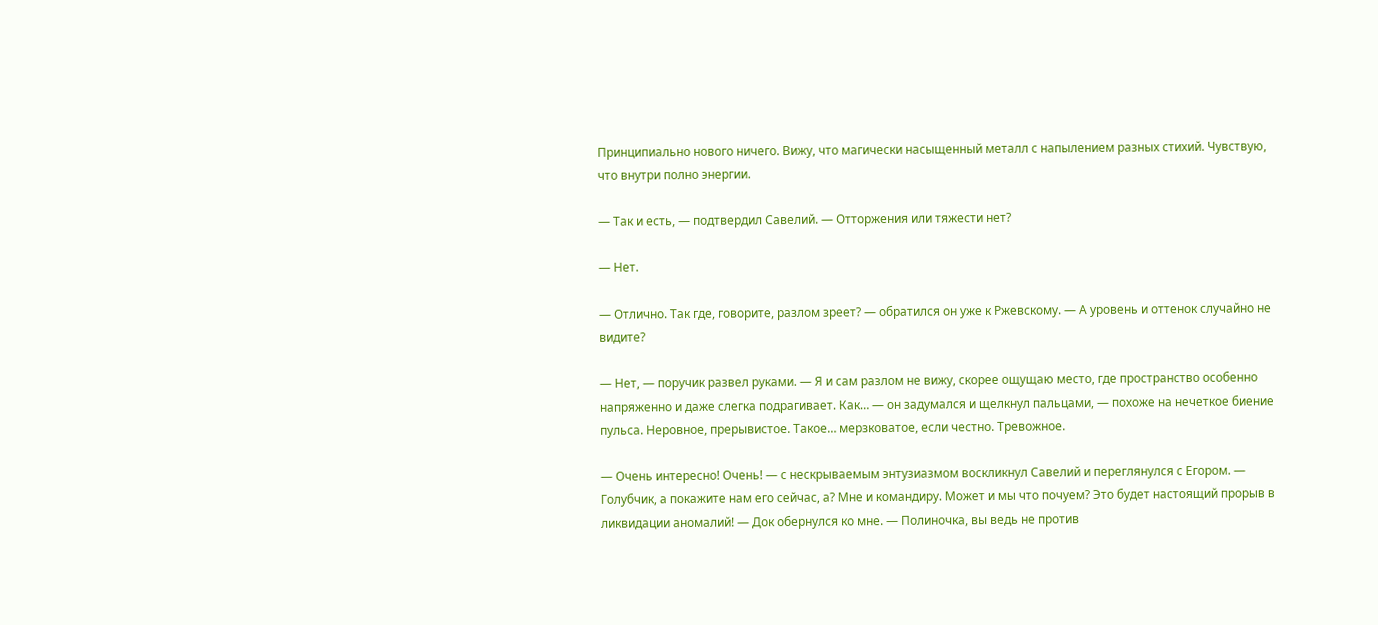Принципиально нового ничего. Вижу, что магически насыщенный металл с напылением разных стихий. Чувствую, что внутри полно энергии.

— Так и есть, — подтвердил Савелий. — Отторжения или тяжести нет?

— Нет.

— Отлично. Так где, говорите, разлом зреет? — обратился он уже к Ржевскому. — А уровень и оттенок случайно не видите?

— Нет, — поручик развел руками. — Я и сам разлом не вижу, скорее ощущаю место, где пространство особенно напряженно и даже слегка подрагивает. Как… — он задумался и щелкнул пальцами, — похоже на нечеткое биение пульса. Неровное, прерывистое. Такое… мерзковатое, если честно. Тревожное.

— Очень интересно! Очень! — с нескрываемым энтузиазмом воскликнул Савелий и переглянулся с Егором. — Голубчик, а покажите нам его сейчас, а? Мне и командиру. Может и мы что почуем? Это будет настоящий прорыв в ликвидации аномалий! — Док обернулся ко мне. — Полиночка, вы ведь не против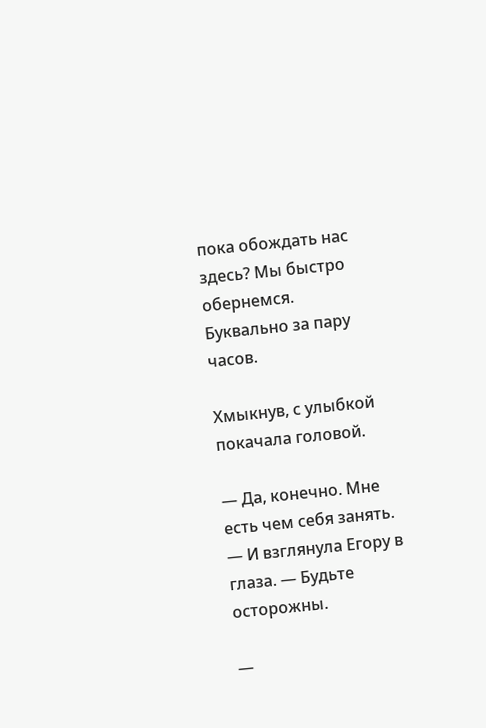пока обождать нас здесь? Мы быстро обернемся. Буквально за пару часов.

Хмыкнув, с улыбкой покачала головой.

— Да, конечно. Мне есть чем себя занять. — И взглянула Егору в глаза. — Будьте осторожны.

—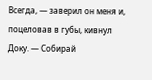Всегда, — заверил он меня и, поцеловав в губы, кивнул Доку. — Собирай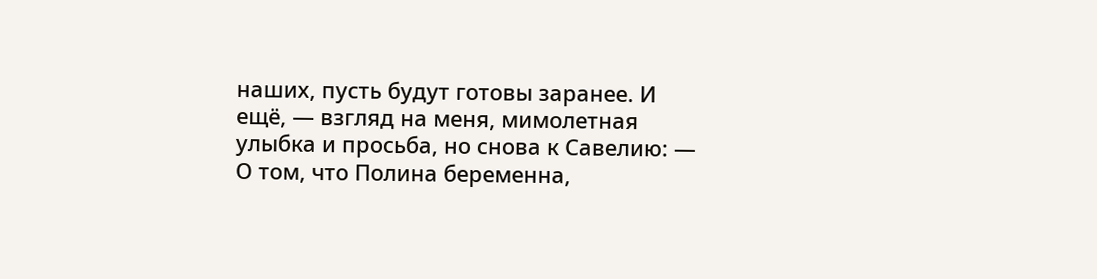наших, пусть будут готовы заранее. И ещё, — взгляд на меня, мимолетная улыбка и просьба, но снова к Савелию: — О том, что Полина беременна,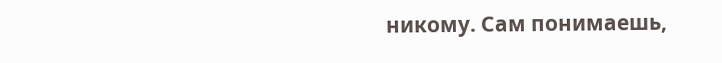никому. Сам понимаешь,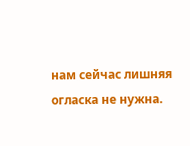нам сейчас лишняя огласка не нужна.